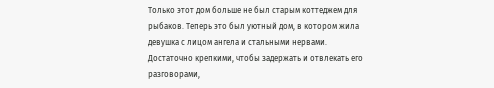Только этот дом больше не был старым коттеджем для рыбаков. Теперь это был уютный дом, в котором жила девушка с лицом ангела и стальными нервами. Достаточно крепкими, чтобы задержать и отвлекать его разговорами,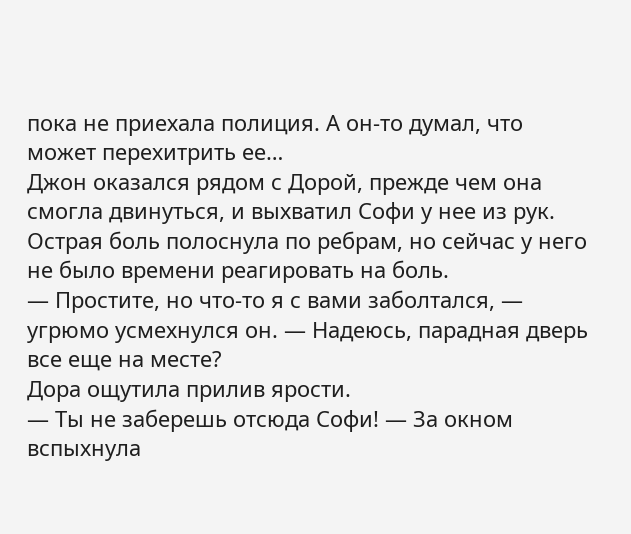пока не приехала полиция. А он-то думал, что может перехитрить ее…
Джон оказался рядом с Дорой, прежде чем она смогла двинуться, и выхватил Софи у нее из рук. Острая боль полоснула по ребрам, но сейчас у него не было времени реагировать на боль.
— Простите, но что-то я с вами заболтался, — угрюмо усмехнулся он. — Надеюсь, парадная дверь все еще на месте?
Дора ощутила прилив ярости.
— Ты не заберешь отсюда Софи! — За окном вспыхнула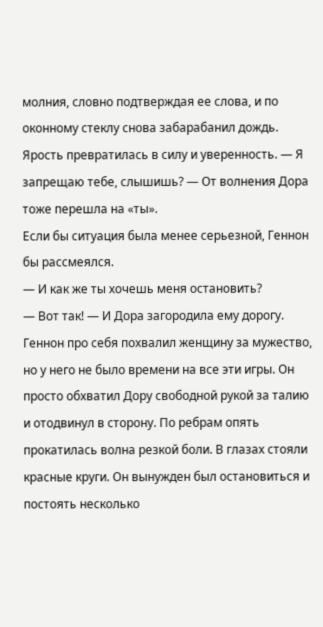молния, словно подтверждая ее слова, и по оконному стеклу снова забарабанил дождь. Ярость превратилась в силу и уверенность. — Я запрещаю тебе, слышишь? — От волнения Дора тоже перешла на «ты».
Если бы ситуация была менее серьезной, Геннон бы рассмеялся.
— И как же ты хочешь меня остановить?
— Вот так! — И Дора загородила ему дорогу.
Геннон про себя похвалил женщину за мужество, но у него не было времени на все эти игры. Он просто обхватил Дору свободной рукой за талию и отодвинул в сторону. По ребрам опять прокатилась волна резкой боли. В глазах стояли красные круги. Он вынужден был остановиться и постоять несколько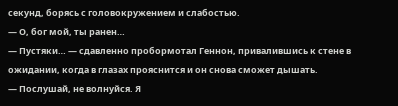секунд, борясь с головокружением и слабостью.
— О, бог мой, ты ранен…
— Пустяки… — сдавленно пробормотал Геннон, привалившись к стене в ожидании, когда в глазах прояснится и он снова сможет дышать.
— Послушай, не волнуйся. Я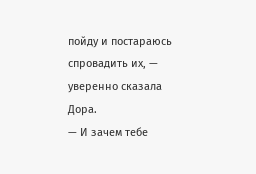пойду и постараюсь спровадить их, — уверенно сказала Дора.
— И зачем тебе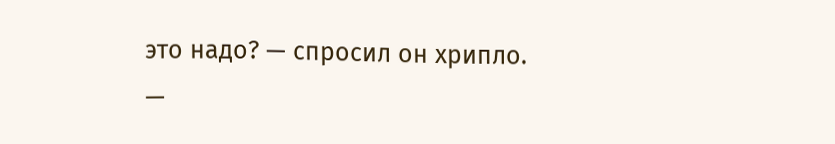это надо? — спросил он хрипло.
—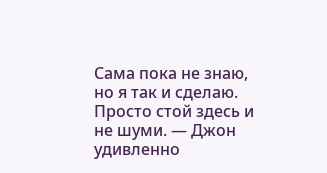Сама пока не знаю, но я так и сделаю. Просто стой здесь и не шуми. — Джон удивленно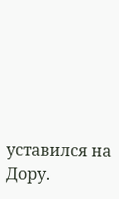уставился на Дору.